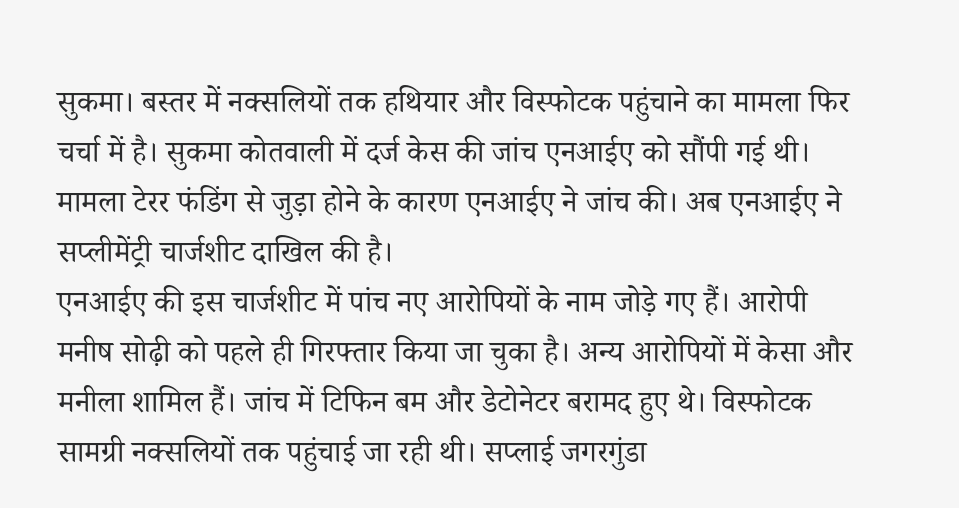सुकमा। बस्तर में नक्सलियों तक हथियार और विस्फोटक पहुंचाने का मामला फिर चर्चा में है। सुकमा कोतवाली में दर्ज केस की जांच एनआईए को सौंपी गई थी। मामला टेरर फंडिंग से जुड़ा होने के कारण एनआईए ने जांच की। अब एनआईए ने सप्लीमेंट्री चार्जशीट दाखिल की है।
एनआईए की इस चार्जशीट में पांच नए आरोपियों के नाम जोड़े गए हैं। आरोपी मनीष सोढ़ी को पहले ही गिरफ्तार किया जा चुका है। अन्य आरोपियों में केसा और मनीला शामिल हैं। जांच में टिफिन बम और डेटोनेटर बरामद हुए थे। विस्फोटक सामग्री नक्सलियों तक पहुंचाई जा रही थी। सप्लाई जगरगुंडा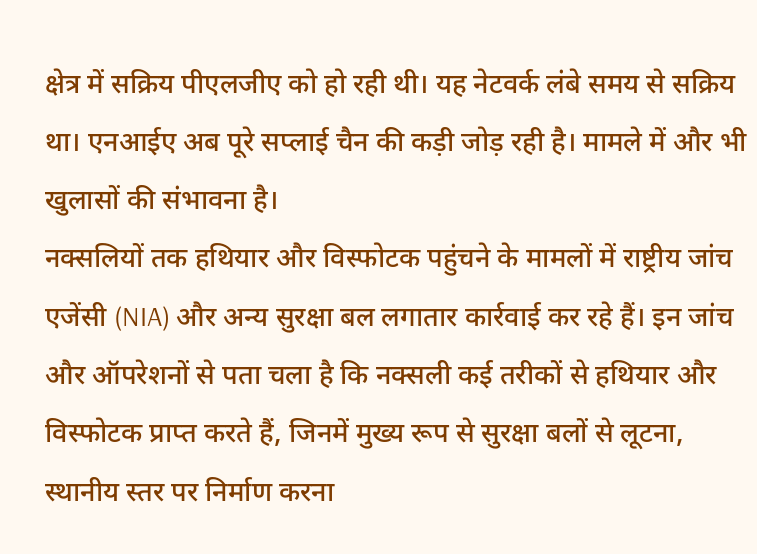क्षेत्र में सक्रिय पीएलजीए को हो रही थी। यह नेटवर्क लंबे समय से सक्रिय था। एनआईए अब पूरे सप्लाई चैन की कड़ी जोड़ रही है। मामले में और भी खुलासों की संभावना है।
नक्सलियों तक हथियार और विस्फोटक पहुंचने के मामलों में राष्ट्रीय जांच एजेंसी (NIA) और अन्य सुरक्षा बल लगातार कार्रवाई कर रहे हैं। इन जांच और ऑपरेशनों से पता चला है कि नक्सली कई तरीकों से हथियार और विस्फोटक प्राप्त करते हैं, जिनमें मुख्य रूप से सुरक्षा बलों से लूटना, स्थानीय स्तर पर निर्माण करना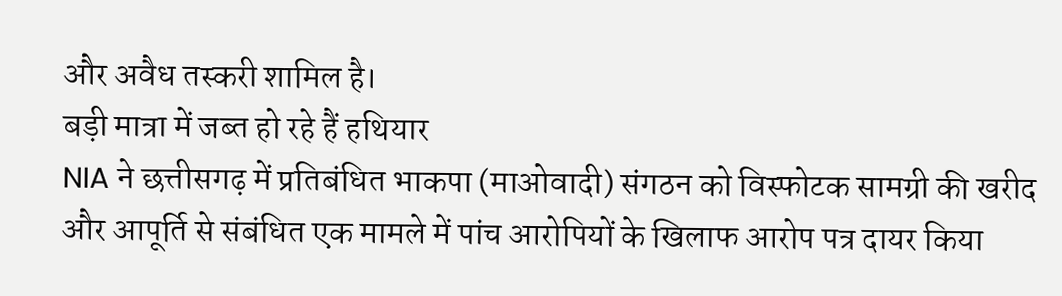और अवैध तस्करी शामिल है।
बड़ी मात्रा में जब्त हो रहे हैं हथियार
NIA ने छत्तीसगढ़ में प्रतिबंधित भाकपा (माओवादी) संगठन को विस्फोटक सामग्री की खरीद और आपूर्ति से संबंधित एक मामले में पांच आरोपियों के खिलाफ आरोप पत्र दायर किया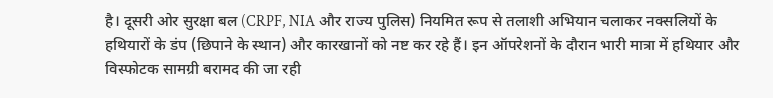है। दूसरी ओर सुरक्षा बल (CRPF, NIA और राज्य पुलिस) नियमित रूप से तलाशी अभियान चलाकर नक्सलियों के हथियारों के डंप (छिपाने के स्थान) और कारखानों को नष्ट कर रहे हैं। इन ऑपरेशनों के दौरान भारी मात्रा में हथियार और विस्फोटक सामग्री बरामद की जा रही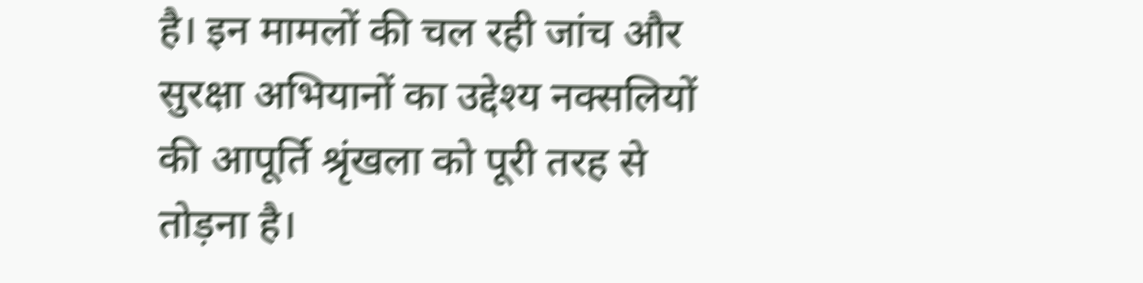है। इन मामलों की चल रही जांच और सुरक्षा अभियानों का उद्देश्य नक्सलियों की आपूर्ति श्रृंखला को पूरी तरह से तोड़ना है।